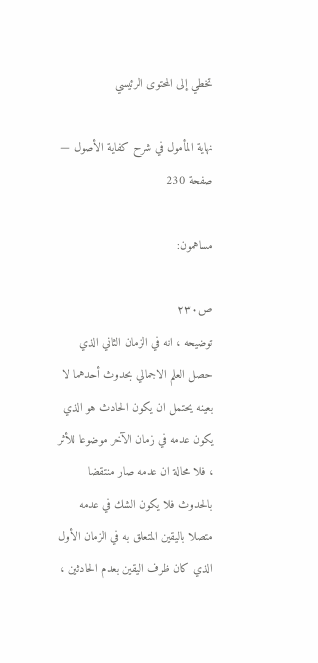تخطي إلى المحتوى الرئيسي

نهاية المأمول في شرح كفاية الأصول — صفحة 230

مساهمون:

ص٢٣٠
توضيحه ، انه في الزمان الثاني الذي حصل العلم الاجمالي بحدوث أحدهما لا بعينه يحتمل ان يكون الحادث هو الذي يكون عدمه في زمان الآخر موضوعا للأثر ، فلا محالة ان عدمه صار منتقضا بالحدوث فلا يكون الشك في عدمه متصلا باليقين المتعلق به في الزمان الأول الذي كان ظرف اليقين بعدم الحادثين ،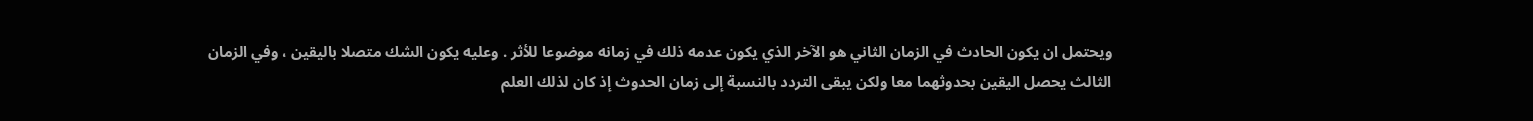ويحتمل ان يكون الحادث في الزمان الثاني هو الآخر الذي يكون عدمه ذلك في زمانه موضوعا للأثر . وعليه يكون الشك متصلا باليقين ، وفي الزمان الثالث يحصل اليقين بحدوثهما معا ولكن يبقى التردد بالنسبة إلى زمان الحدوث إذ كان لذلك العلم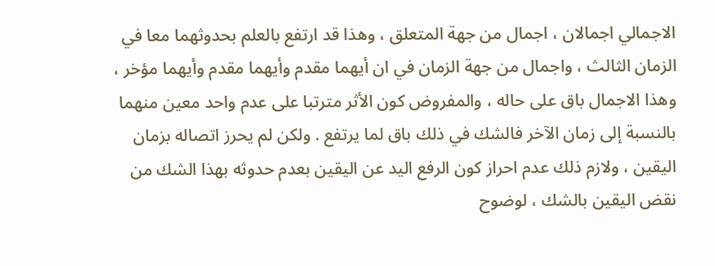الاجمالي اجمالان ، اجمال من جهة المتعلق ، وهذا قد ارتفع بالعلم بحدوثهما معا في الزمان الثالث ، واجمال من جهة الزمان في ان أيهما مقدم وأيهما مقدم وأيهما مؤخر ، وهذا الاجمال باق على حاله ، والمفروض كون الأثر مترتبا على عدم واحد معين منهما بالنسبة إلى زمان الآخر فالشك في ذلك باق لما يرتفع . ولكن لم يحرز اتصاله بزمان اليقين ، ولازم ذلك عدم احراز كون الرفع اليد عن اليقين بعدم حدوثه بهذا الشك من نقض اليقين بالشك ، لوضوح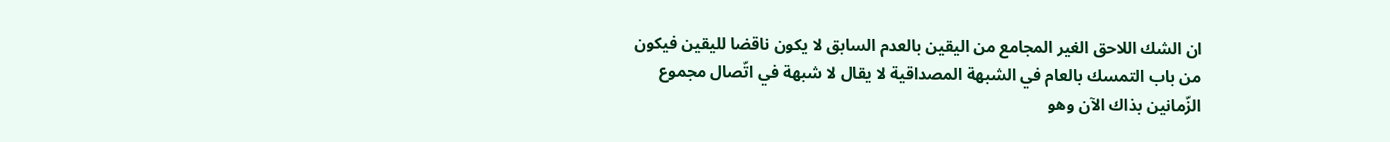ان الشك اللاحق الغير المجامع من اليقين بالعدم السابق لا يكون ناقضا لليقين فيكون من باب التمسك بالعام في الشبهة المصداقية لا يقال لا شبهة في اتّصال مجموع الزّمانين بذاك الآن وهو